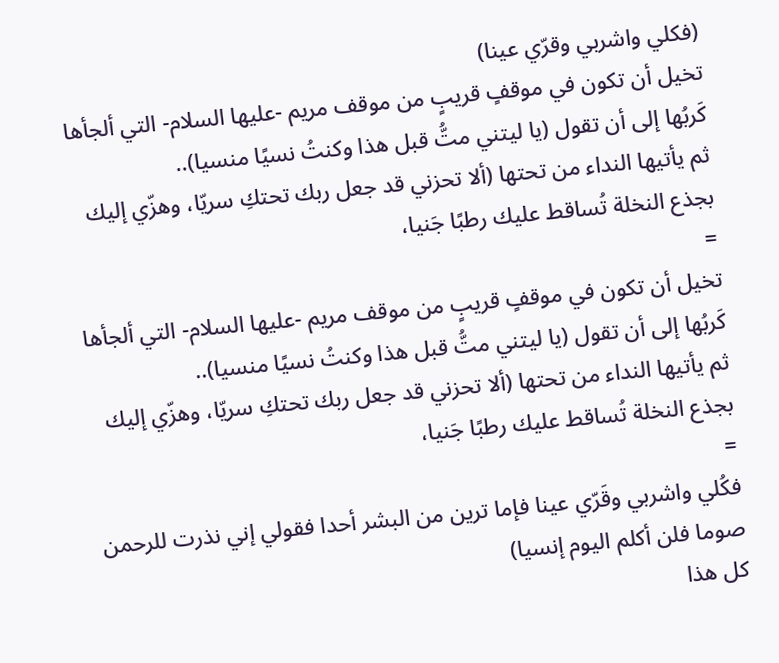(فكلي واشربي وقرّي عينا)
تخيل أن تكون في موقفٍ قريبٍ من موقف مريم -عليها السلام- التي ألجأها كَربُها إلى أن تقول (يا ليتني متُّ قبل هذا وكنتُ نسيًا منسيا)..
ثم يأتيها النداء من تحتها (ألا تحزني قد جعل ربك تحتكِ سريّا، وهزّي إليك بجذع النخلة تُساقط عليك رطبًا جَنيا،
=
تخيل أن تكون في موقفٍ قريبٍ من موقف مريم -عليها السلام- التي ألجأها كَربُها إلى أن تقول (يا ليتني متُّ قبل هذا وكنتُ نسيًا منسيا)..
ثم يأتيها النداء من تحتها (ألا تحزني قد جعل ربك تحتكِ سريّا، وهزّي إليك بجذع النخلة تُساقط عليك رطبًا جَنيا،
=
فكُلي واشربي وقَرّي عينا فإما ترين من البشر أحدا فقولي إني نذرت للرحمن صوما فلن أكلم اليوم إنسيا)
كل هذا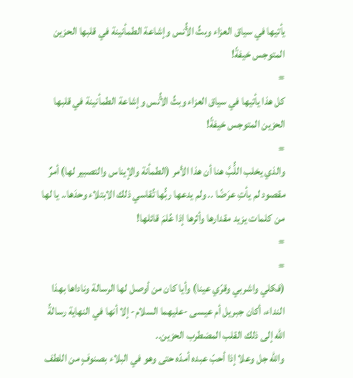يأتيها في سياق العزاء وبثِّ الأُنس وإشاعة الطمأنينة في قلبها الحزين المتوجس خيفةً!
=
كل هذا يأتيها في سياق العزاء وبثِّ الأُنس وإشاعة الطمأنينة في قلبها الحزين المتوجس خيفةً!
=
والذي يخلب اللُّبَّ هنا أن هذا الأمر (الطمأنة والإيناس والتصبير لها) أمرٌ مقصود لم يأتِ عرَضًا .. ولم يدعها ربُّها تُقاسي ذلك الابتلاء وحدَها.. يا لها من كلمات يزيد مقدارها وأثرها إذا عُلمَ قائلها!
=
=
(فكلي واشربي وقرّي عينا) وأيا كان من أوصل لها الرسالة وناداها بهذا النداء، أكان جبريل أم عيسى -عليهما السلام- إلا أنها في النهاية رسالةُ الله إلى ذلك القلب المضطرب الحزين..
والله جل وعلا إذا أحبّ عبده أمدّه حتى وهو في البلاء بصنوفٍ من اللطف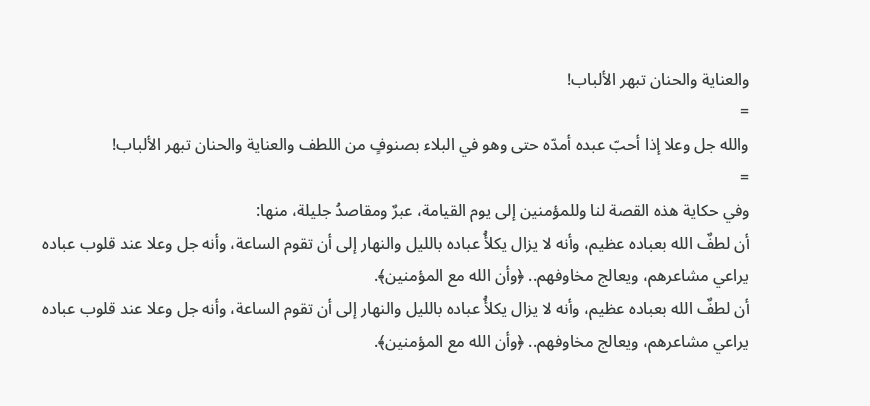والعناية والحنان تبهر الألباب!
=
والله جل وعلا إذا أحبّ عبده أمدّه حتى وهو في البلاء بصنوفٍ من اللطف والعناية والحنان تبهر الألباب!
=
وفي حكاية هذه القصة لنا وللمؤمنين إلى يوم القيامة، عبرٌ ومقاصدُ جليلة، منها:
أن لطفٌ الله بعباده عظيم، وأنه لا يزال يكلأُ عباده بالليل والنهار إلى أن تقوم الساعة، وأنه جل وعلا عند قلوب عباده يراعي مشاعرهم، ويعالج مخاوفهم.. ﴿وأن الله مع المؤمنين﴾.
أن لطفٌ الله بعباده عظيم، وأنه لا يزال يكلأُ عباده بالليل والنهار إلى أن تقوم الساعة، وأنه جل وعلا عند قلوب عباده يراعي مشاعرهم، ويعالج مخاوفهم.. ﴿وأن الله مع المؤمنين﴾.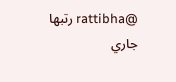@rattibha رتبها
جاري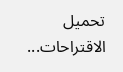تحميل الاقتراحات...